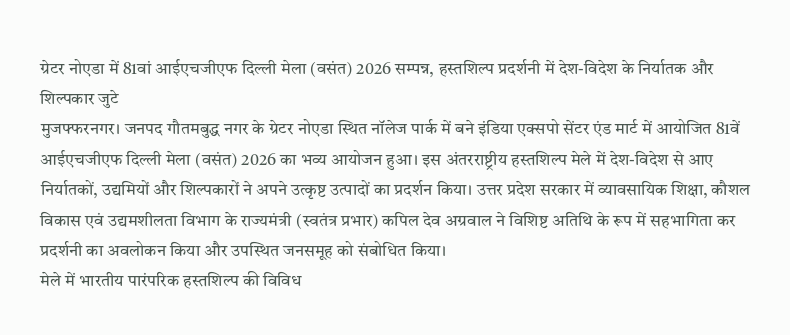ग्रेटर नोएडा में 81वां आईएचजीएफ दिल्ली मेला (वसंत) 2026 सम्पन्न, हस्तशिल्प प्रदर्शनी में देश-विदेश के निर्यातक और शिल्पकार जुटे
मुजफ्फरनगर। जनपद गौतमबुद्ध नगर के ग्रेटर नोएडा स्थित नॉलेज पार्क में बने इंडिया एक्सपो सेंटर एंड मार्ट में आयोजित 81वें आईएचजीएफ दिल्ली मेला (वसंत) 2026 का भव्य आयोजन हुआ। इस अंतरराष्ट्रीय हस्तशिल्प मेले में देश-विदेश से आए निर्यातकों, उद्यमियों और शिल्पकारों ने अपने उत्कृष्ट उत्पादों का प्रदर्शन किया। उत्तर प्रदेश सरकार में व्यावसायिक शिक्षा, कौशल विकास एवं उद्यमशीलता विभाग के राज्यमंत्री (स्वतंत्र प्रभार) कपिल देव अग्रवाल ने विशिष्ट अतिथि के रूप में सहभागिता कर प्रदर्शनी का अवलोकन किया और उपस्थित जनसमूह को संबोधित किया।
मेले में भारतीय पारंपरिक हस्तशिल्प की विविध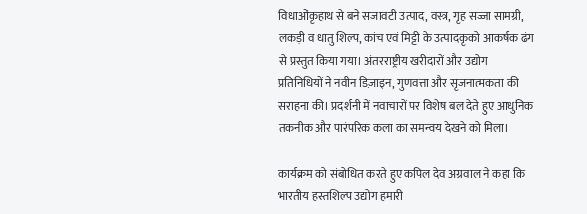विधाओंकृहाथ से बने सजावटी उत्पाद, वस्त्र, गृह सज्जा सामग्री, लकड़ी व धातु शिल्प, कांच एवं मिट्टी के उत्पादकृको आकर्षक ढंग से प्रस्तुत किया गया। अंतरराष्ट्रीय खरीदारों और उद्योग प्रतिनिधियों ने नवीन डिज़ाइन, गुणवत्ता और सृजनात्मकता की सराहना की। प्रदर्शनी में नवाचारों पर विशेष बल देते हुए आधुनिक तकनीक और पारंपरिक कला का समन्वय देखने को मिला।

कार्यक्रम को संबोधित करते हुए कपिल देव अग्रवाल ने कहा कि भारतीय हस्तशिल्प उद्योग हमारी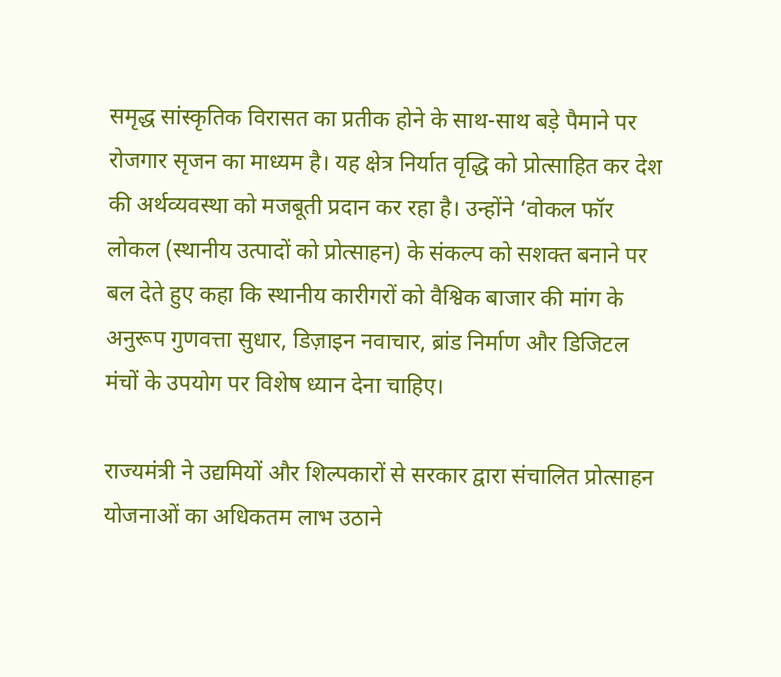समृद्ध सांस्कृतिक विरासत का प्रतीक होने के साथ-साथ बड़े पैमाने पर रोजगार सृजन का माध्यम है। यह क्षेत्र निर्यात वृद्धि को प्रोत्साहित कर देश की अर्थव्यवस्था को मजबूती प्रदान कर रहा है। उन्होंने ‘वोकल फॉर लोकल (स्थानीय उत्पादों को प्रोत्साहन) के संकल्प को सशक्त बनाने पर बल देते हुए कहा कि स्थानीय कारीगरों को वैश्विक बाजार की मांग के अनुरूप गुणवत्ता सुधार, डिज़ाइन नवाचार, ब्रांड निर्माण और डिजिटल मंचों के उपयोग पर विशेष ध्यान देना चाहिए।

राज्यमंत्री ने उद्यमियों और शिल्पकारों से सरकार द्वारा संचालित प्रोत्साहन योजनाओं का अधिकतम लाभ उठाने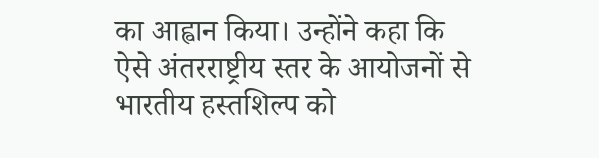का आह्वान किया। उन्होंने कहा कि ऐसे अंतरराष्ट्रीय स्तर के आयोजनों से भारतीय हस्तशिल्प को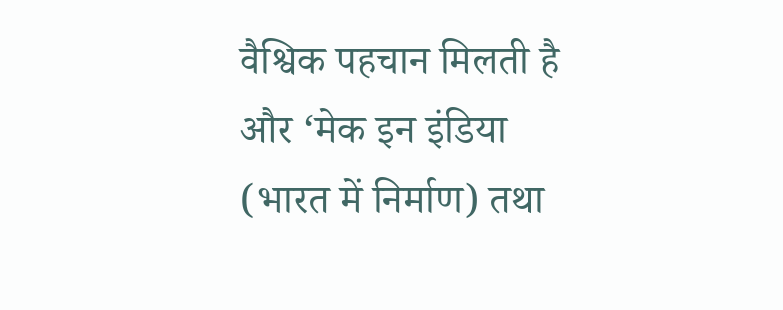वैश्विक पहचान मिलती है और ‘मेक इन इंडिया (भारत में निर्माण) तथा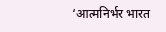‘आत्मनिर्भर भारत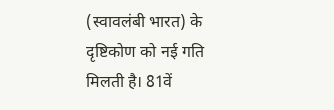(स्वावलंबी भारत) के दृष्टिकोण को नई गति मिलती है। 81वें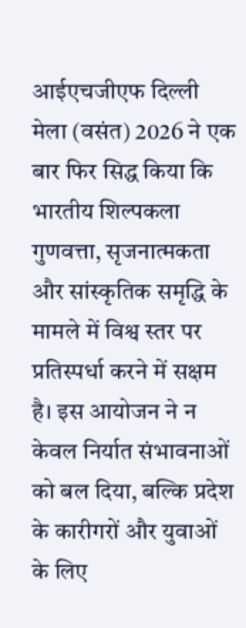आईएचजीएफ दिल्ली मेला (वसंत) 2026 ने एक बार फिर सिद्ध किया कि भारतीय शिल्पकला गुणवत्ता, सृजनात्मकता और सांस्कृतिक समृद्धि के मामले में विश्व स्तर पर प्रतिस्पर्धा करने में सक्षम है। इस आयोजन ने न केवल निर्यात संभावनाओं को बल दिया, बल्कि प्रदेश के कारीगरों और युवाओं के लिए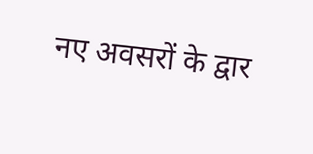नए अवसरों के द्वार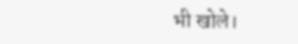भी खोले।